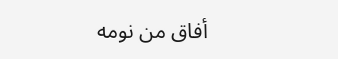أفاق من نومه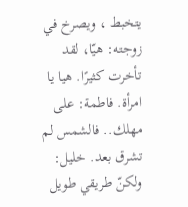يتخبط ، ويصرخ في زوجته: هيّا، لقد تأخرت كثيرًا. هيا يا امرأة. فاطمة: على مهلك.. فالشمس لم تشرق بعد. خليل: ولكنّ طريقي طويل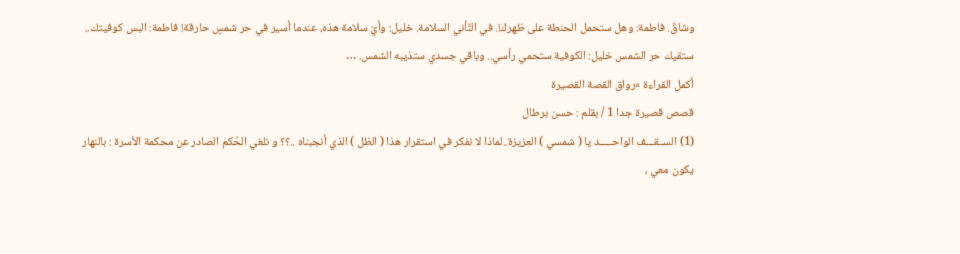وشاقّ. فاطمة: وهل ستحمل الحنطة على ظهرك!. في التّأني السلامة. خليل: وأيّ سلامة هذه، عندما أسير في حر شمسٍ حارقة! فاطمة: البس كوفيتك.. ستقيك حر الشمس خليل: الكوفية ستحمي رأسي.. وباقي جسدي ستذيبه الشمس. …
أكمل القراءة »رواق القصة القصيرة
قصص قصيرة جدا 1 / بقلم : حسن برطال
(1) الســقـــف الواحـــــد يا ( شمسي ) العزيزة..لماذا لا نفكر في استقرار هذا ( الظل ) الذي أنجبناه ..؟؟ و نلغي الحُكم الصادر عن محكمة الأسرة : بالنهار يكون معي ،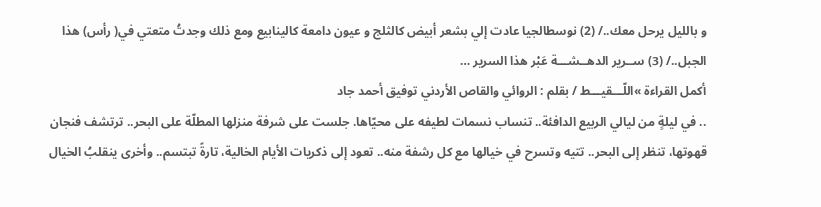و بالليل يرحل معك../ (2) نوسطالجيا عادت إلي بشعر أبيض كالثلج و عيون دامعة كالينابيع ومع ذلك وجدتُ متعتي في( رأس) هذا الجبل../ (3) ســرير الدهــشـــة عَبْر هذا السرير …
أكمل القراءة »اللّـــقيـــط / بقلم : الروائي والقاص الأردني توفيق أحمد جاد
.. في ليلةٍ من ليالي الربيع الدافئة.. تنساب نسمات لطيفه على محيّاها. جلست على شرفة منزلها المطلّة على البحر.. ترتشف فنجان قهوتها، تنظر إلى البحر.. تتيه وتسرح في خيالها مع كل رشفة منه.. تعود إلى ذكريات الأيام الخالية، تارةً تبتسم.. وأخرى ينقلبُ الخيال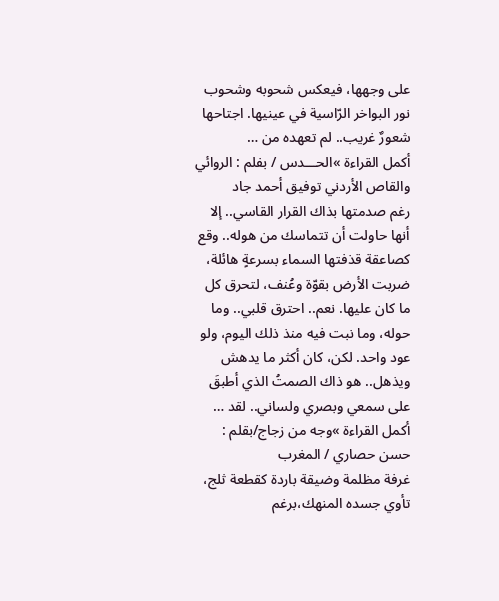على وجهها، فيعكس شحوبه وشحوب نور البواخر الرّاسية في عينيها. اجتاحها شعورٌ غريب.. لم تعهده من …
أكمل القراءة »الحـــدس / بفلم : الروائي والقاص الأردني توفيق أحمد جاد
رغم صدمتها بذاك القرار القاسي.. إلا أنها حاولت أن تتماسك من هوله.. وقع كصاعقة قذفتها السماء بسرعةٍ هائلة، ضربت الأرض بقوّة وعُنف، لتحرق كل ما كان عليها. نعم.. احترق قلبي.. وما حوله، وما نبت فيه منذ ذلك اليوم، ولو عود واحد. لكن، كان أكثر ما يدهش ويذهل.. هو ذاك الصمتُ الذي أطبقَ على سمعي وبصري ولساني.. لقد …
أكمل القراءة »وجه من زجاج/بقلم : حسن حصاري / المغرب
غرفة مظلمة وضيقة باردة كقطعة ثلج، تأوي جسده المنهك،برغم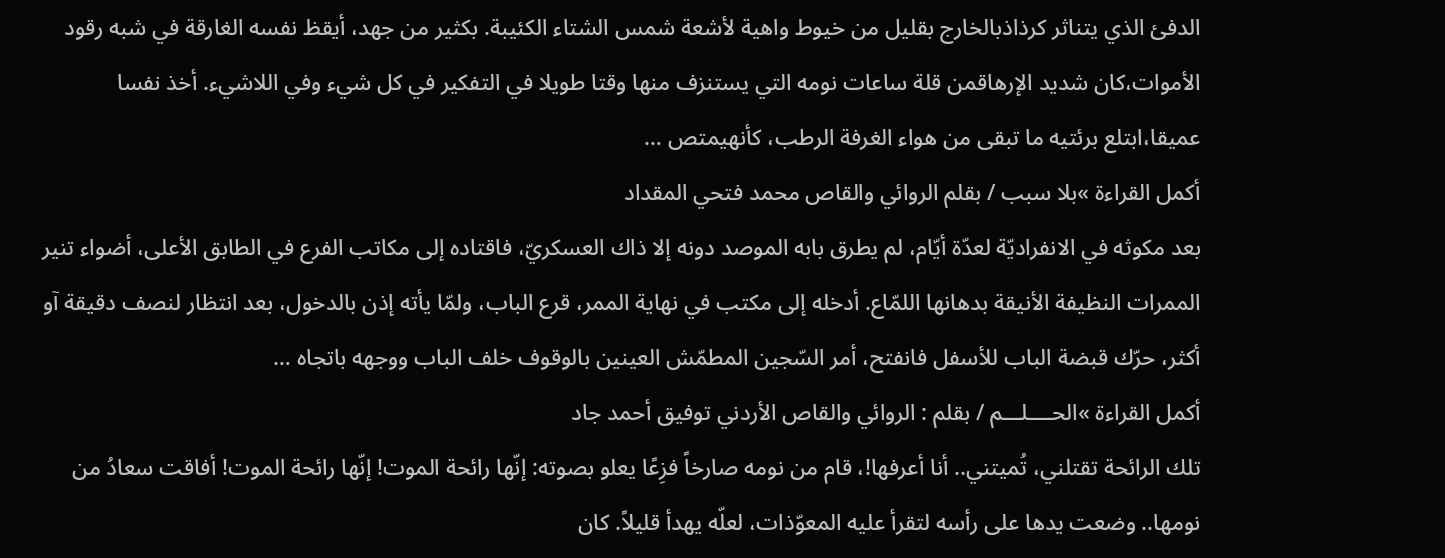الدفئ الذي يتناثر كرذاذبالخارج بقليل من خيوط واهية لأشعة شمس الشتاء الكئيبة. بكثير من جهد، أيقظ نفسه الغارقة في شبه رقود الأموات،كان شديد الإرهاقمن قلة ساعات نومه التي يستنزف منها وقتا طويلا في التفكير في كل شيء وفي اللاشيء. أخذ نفسا عميقا،ابتلع برئتيه ما تبقى من هواء الغرفة الرطب، كأنهيمتص …
أكمل القراءة »بلا سبب / بقلم الروائي والقاص محمد فتحي المقداد
بعد مكوثه في الانفراديّة لعدّة أيّام، لم يطرق بابه الموصد دونه إلا ذاك العسكريّ، فاقتاده إلى مكاتب الفرع في الطابق الأعلى، أضواء تنير الممرات النظيفة الأنيقة بدهانها اللمّاع. أدخله إلى مكتب في نهاية الممر، قرع الباب، ولمّا يأته إذن بالدخول، بعد انتظار لنصف دقيقة آو أكثر، حرّك قبضة الباب للأسفل فانفتح، أمر السّجين المطمّش العينين بالوقوف خلف الباب ووجهه باتجاه …
أكمل القراءة »الحــــلـــم / بقلم : الروائي والقاص الأردني توفيق أحمد جاد
تلك الرائحة تقتلني، تُميتني.. أنا أعرفها!، قام من نومه صارخاً فزِعًا يعلو بصوته: إنّها رائحة الموت! إنّها رائحة الموت! أفاقت سعادُ من نومها.. وضعت يدها على رأسه لتقرأ عليه المعوّذات، لعلّه يهدأ قليلاً. كان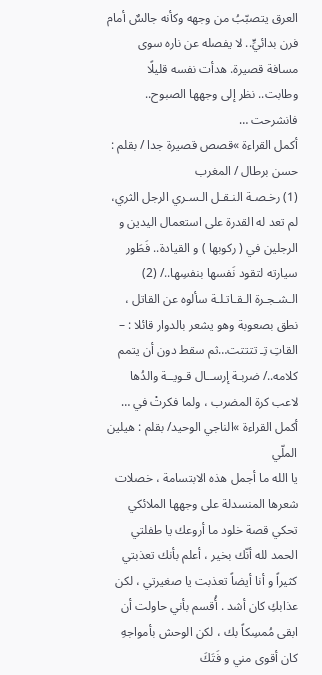العرق يتصبّبُ من وجهه وكأنه جالسٌ أمام فرن بدائيٍّ.. لا يفصله عن ناره سوى مسافة قصيرة. هدأت نفسه قليلًا وطابت.. نظر إلى وجهها الصبوح.. فانشرحت …
أكمل القراءة »قصص قصيرة جدا / بقلم : حسن برطال / المغرب
(1) رخـصـة النـقـل الـسـري الرجل الثري، لم تعد له القدرة على استعمال اليدين و الرجلين في ( ركوبها ) و القيادة.. فَطَور سيارته لتقود نَفسها بنفسِها../ (2) الـشـجـرة الـقـاتـلـة سألوه عن القاتل ، نطق بصعوبة وهو يشعر بالدوار قائلا : – القاتِ تِـ تتتتت…ثم سقط دون أن يتمم كلامه../ ضربـة إرســال قـويــة والدُها لاعب كرة المضرب ، ولما فكرتْ في …
أكمل القراءة »الناجي الوحيد/ بقلم : هيلين الملّي
يا الله ما أجمل هذه الابتسامة ، خصلات شعرها المنسدلة على وجهها الملائكي تحكي قصة خلود ما أروعك يا طفلتي الحمد لله أنّك بخير ، أعلم بأنك تعذبتي كثيراً و أنا أيضاً تعذبت يا صغيرتي ، لكن عذابكِ كان أشد . أُقسم بأني حاولت أن ابقى مُمسِكاً بك ، لكن الوحش بأمواجهِ كان أقوى مني و فَتَكَ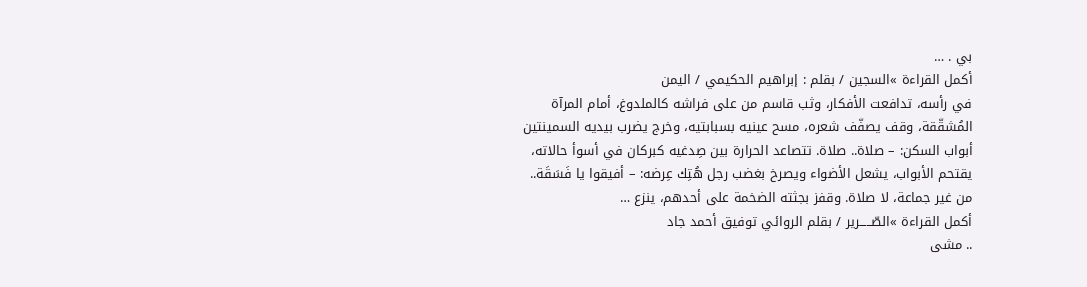بي . …
أكمل القراءة »السجين / بقلم : إبراهيم الحكيمي / اليمن
في رأسه، تدافعت الأفكار، وثب قاسم من على فراشه كالملدوغ، أمام المرآة المُشقّقة، وقف يصفّف شعره، مسح عينيه بسبابتيه، وخرج يضرب بيديه السمينتين أبواب السكن: – صلاة.. صلاة. تتصاعد الحرارة بين صِدغيه كبركان في أسوأ حالاته، يقتحم الأبواب، يشعل الأضواء ويصرخ بغضب رجل هُتِك عِرضه: – أفيقوا يا فَسَقَة.. من غير جماعة، لا صلاة. وقفز بجثته الضخمة على أحدهم، ينزع …
أكمل القراءة »الصّـــــرير / بقلم الروائي توفيق أحمد جاد
.. مشى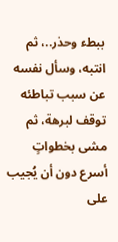ببطء وحذر..، ثم انتبه، وسأل نفسه عن سبب تباطئه توقف لبرهة، ثم مشى بخطواتٍ أسرع دون أن يُجيب على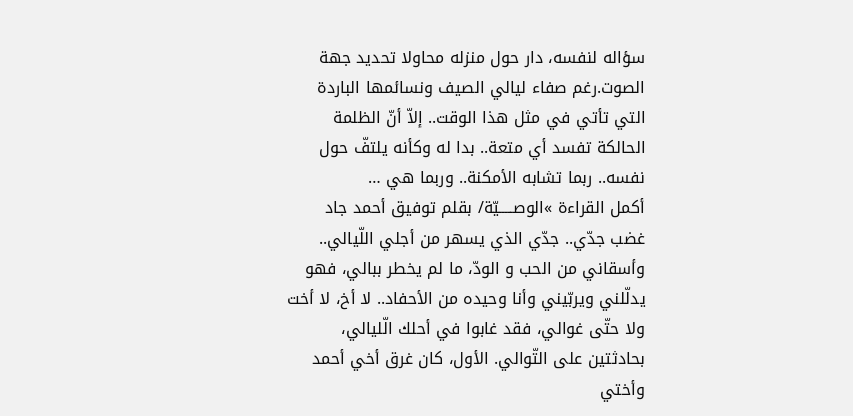سؤاله لنفسه، دار حول منزله محاولا تحديد جهة الصوت.رغم صفاء ليالي الصيف ونسائمها الباردة التي تأتي في مثل هذا الوقت.. إلاّ أنّ الظلمة الحالكة تفسد أي متعة.. بدا له وكأنه يلتفّ حول نفسه.. ربما تشابه الأمكنة.. وربما هي …
أكمل القراءة »الوصـــــيّة/ بقلم توفيق أحمد جاد
غضب جدّي.. جدّي الذي يسهر من أجلي اللّيالي.. وأسقاني من الحب و الودّ، ما لم يخطر ببالي، فهو يدلّلني ويربّيني وأنا وحيده من الأحفاد.. لا أخ، لا أخت ولا حتّى غوالي، فقد غابوا في أحلك الّليالي، بحادثتين على التّوالي. الأول، كان غرق أخي أحمد وأختي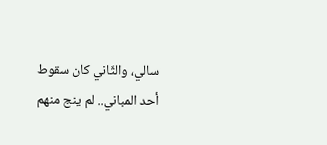سالي، والثّاني كان سقوط أحد المباني.. لم ينج منهم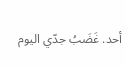أحد. غَضَبُ جدّي اليوم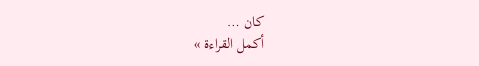كان …
أكمل القراءة »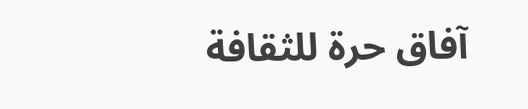آفاق حرة للثقافة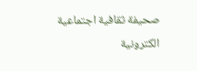صحيفة ثقافية اجتماعية الكترونية